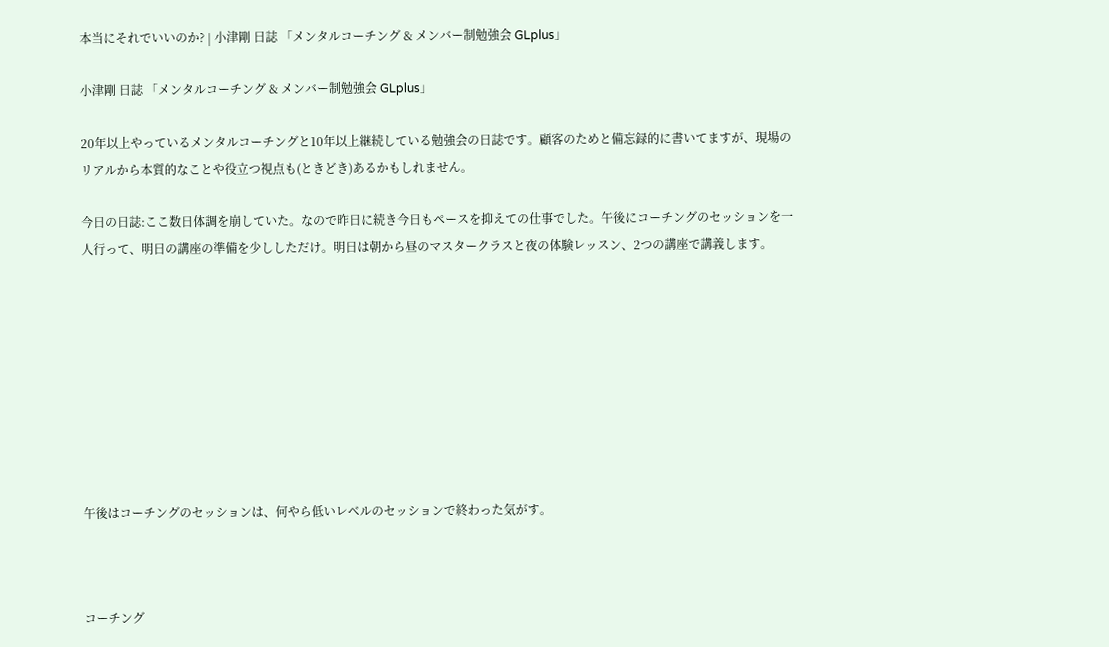本当にそれでいいのか? | 小津剛 日誌 「メンタルコーチング & メンバー制勉強会 GLplus」

小津剛 日誌 「メンタルコーチング & メンバー制勉強会 GLplus」

20年以上やっているメンタルコーチングと10年以上継続している勉強会の日誌です。顧客のためと備忘録的に書いてますが、現場のリアルから本質的なことや役立つ視点も(ときどき)あるかもしれません。

今日の日誌:ここ数日体調を崩していた。なので昨日に続き今日もペースを抑えての仕事でした。午後にコーチングのセッションを一人行って、明日の講座の準備を少ししただけ。明日は朝から昼のマスタークラスと夜の体験レッスン、2つの講座で講義します。









午後はコーチングのセッションは、何やら低いレベルのセッションで終わった気がす。



コーチング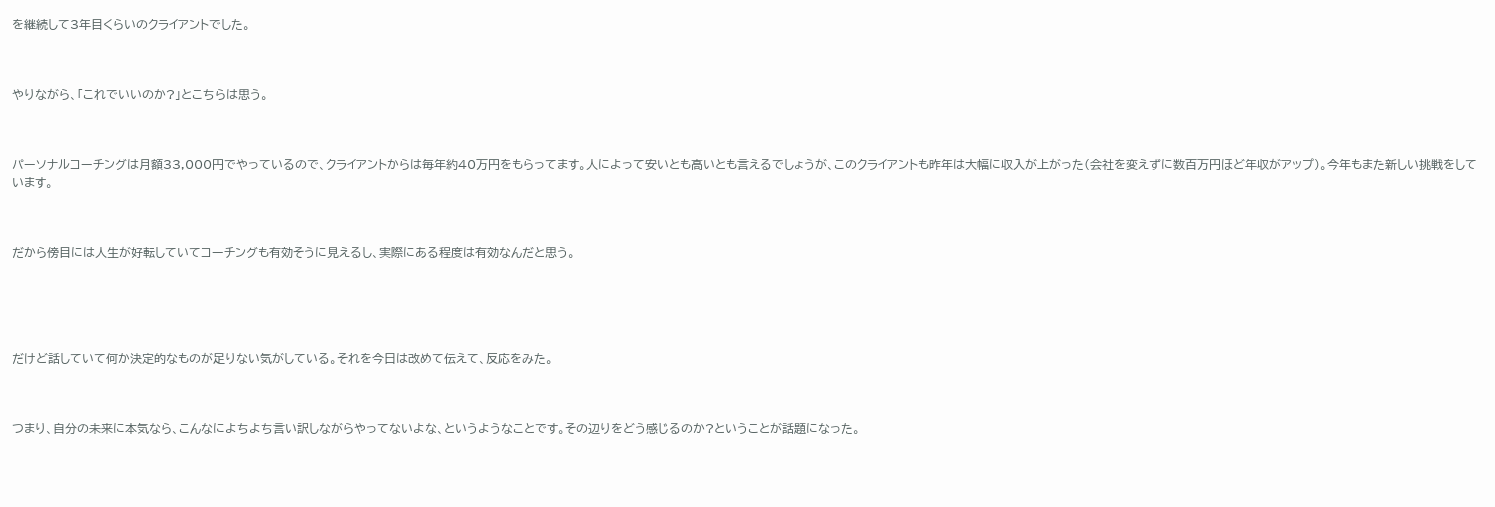を継続して3年目くらいのクライアントでした。



やりながら、「これでいいのか?」とこちらは思う。



パーソナルコーチングは月額33,000円でやっているので、クライアントからは毎年約40万円をもらってます。人によって安いとも高いとも言えるでしょうが、このクライアントも昨年は大幅に収入が上がった(会社を変えずに数百万円ほど年収がアップ)。今年もまた新しい挑戦をしています。



だから傍目には人生が好転していてコーチングも有効そうに見えるし、実際にある程度は有効なんだと思う。





だけど話していて何か決定的なものが足りない気がしている。それを今日は改めて伝えて、反応をみた。



つまり、自分の未来に本気なら、こんなによちよち言い訳しながらやってないよな、というようなことです。その辺りをどう感じるのか?ということが話題になった。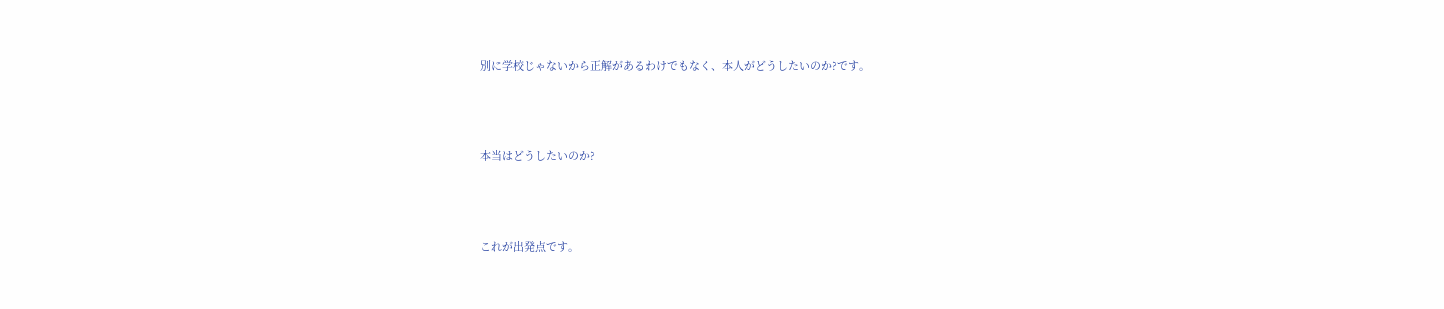別に学校じゃないから正解があるわけでもなく、本人がどうしたいのか?です。



本当はどうしたいのか?



これが出発点です。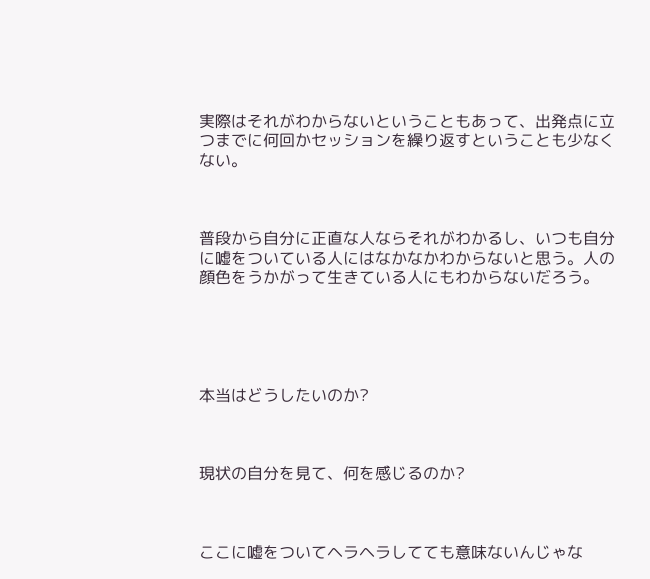実際はそれがわからないということもあって、出発点に立つまでに何回かセッションを繰り返すということも少なくない。



普段から自分に正直な人ならそれがわかるし、いつも自分に嘘をついている人にはなかなかわからないと思う。人の顔色をうかがって生きている人にもわからないだろう。





本当はどうしたいのか?



現状の自分を見て、何を感じるのか?



ここに嘘をついてヘラヘラしてても意味ないんじゃな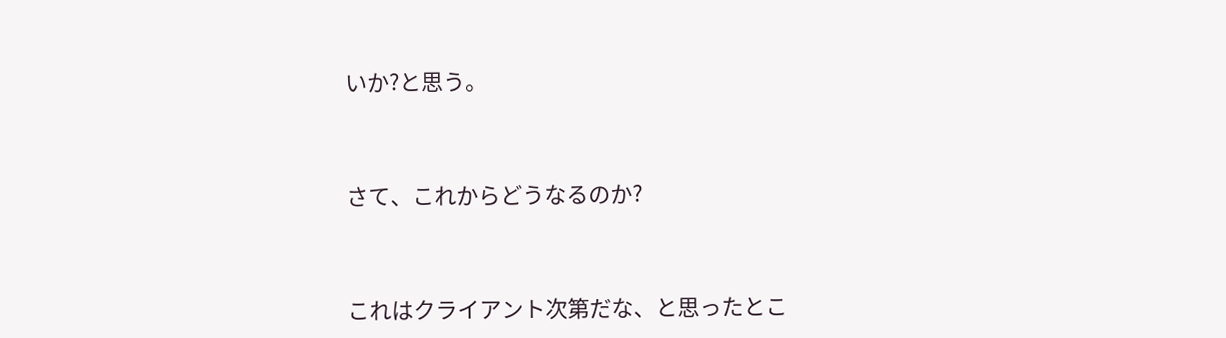いか?と思う。



さて、これからどうなるのか?



これはクライアント次第だな、と思ったとこ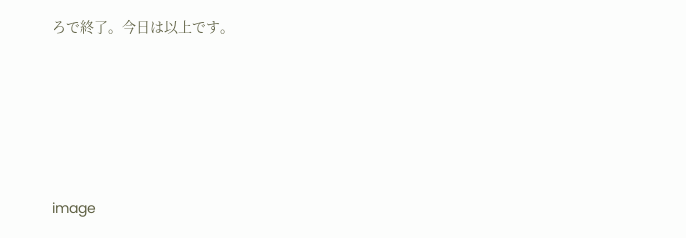ろで終了。今日は以上です。





image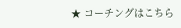★ コーチングはこちら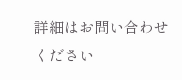詳細はお問い合わせください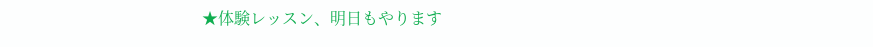★体験レッスン、明日もやります